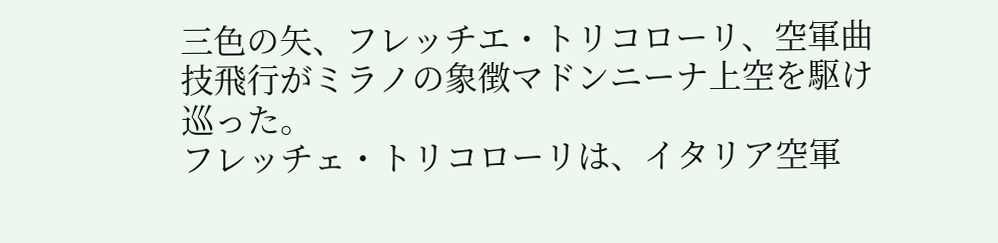三色の矢、フレッチエ・トリコローリ、空軍曲技飛行がミラノの象徴マドンニーナ上空を駆け巡った。
フレッチェ・トリコローリは、イタリア空軍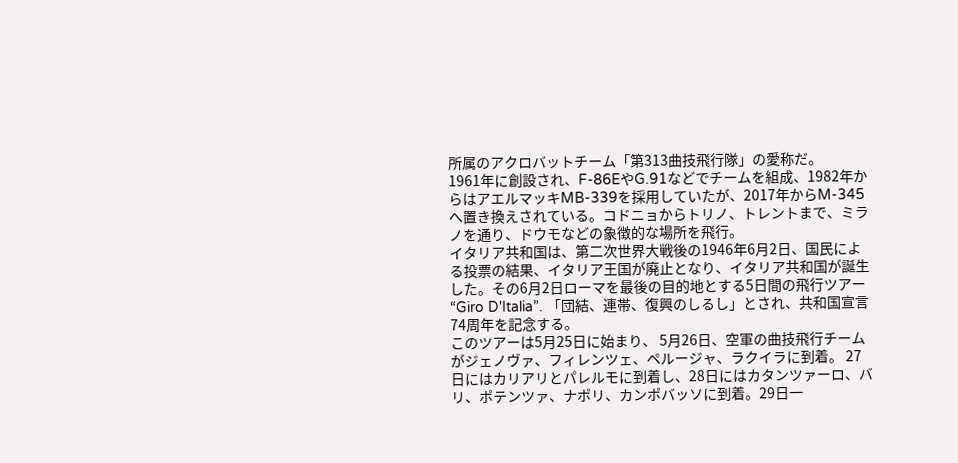所属のアクロバットチーム「第313曲技飛行隊」の愛称だ。
1961年に創設され、F-86EやG.91などでチームを組成、1982年からはアエルマッキMB-339を採用していたが、2017年からM-345へ置き換えされている。コドニョからトリノ、トレントまで、ミラノを通り、ドウモなどの象徴的な場所を飛行。
イタリア共和国は、第二次世界大戦後の1946年6月2日、国民による投票の結果、イタリア王国が廃止となり、イタリア共和国が誕生した。その6月2日ローマを最後の目的地とする5日間の飛行ツアー“Giro D'Italia”. 「団結、連帯、復興のしるし」とされ、共和国宣言74周年を記念する。
このツアーは5月25日に始まり、 5月26日、空軍の曲技飛行チームがジェノヴァ、フィレンツェ、ペルージャ、ラクイラに到着。 27日にはカリアリとパレルモに到着し、28日にはカタンツァーロ、バリ、ポテンツァ、ナポリ、カンポバッソに到着。29日一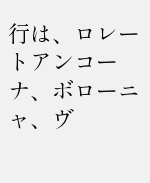行は、ロレートアンコーナ、ボローニャ、ヴ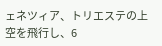ェネツィア、トリエステの上空を飛行し、6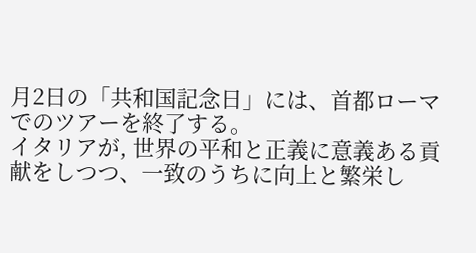月2日の「共和国記念日」には、首都ローマでのツアーを終了する。
イタリアが, 世界の平和と正義に意義ある貢献をしつつ、一致のうちに向上と繁栄し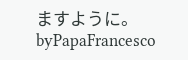ますように。byPapaFrancesco